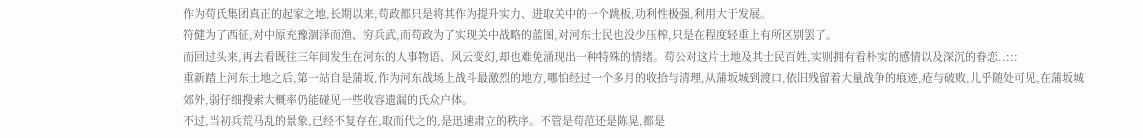作为苟氏集团真正的起家之地,长期以来,苟政都只是将其作为提升实力、进取关中的一个跳板,功利性极强,利用大于发展。
符健为了西征,对中原充豫涸泽而渔、穷兵武,而苟政为了实现关中战略的蓝图,对河东士民也没少压榨,只是在程度轻重上有所区别罢了。
而回过头来,再去看既往三年间发生在河东的人事物语、风云变幻,却也难免涌现出一种特殊的情绪。苟公对这片土地及其士民百姓,实则拥有看朴实的感情以及深沉的眷恋..:::
重新踏上河东土地之后,第一站自是蒲坂,作为河东战场上战斗最激烈的地方,哪怕经过一个多月的收拾与清理,从蒲坂城到渡口,依旧残留着大量战争的痕迹,疮与破败,儿乎随处可见,在蒲坂城郊外,弱仔细搜索大概率仍能碰见一些收容遗漏的氏众户体。
不过,当初兵荒马乱的景象,已经不复存在,取而代之的,是迅速肃立的秩序。不管是苟范还是陈晃,都是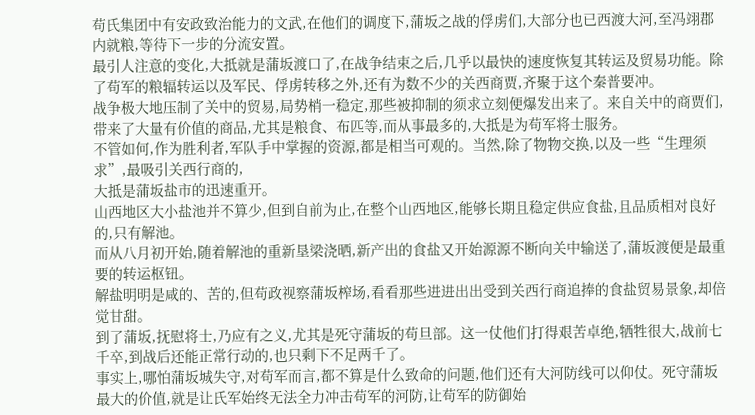苟氏集团中有安政致治能力的文武,在他们的调度下,蒲坂之战的俘虏们,大部分也已西渡大河,至冯翊郡内就粮,等待下一步的分流安置。
最引人注意的变化,大抵就是蒲坂渡口了,在战争结束之后,几乎以最快的速度恢复其转运及贸易功能。除了苟军的粮辐转运以及军民、俘虏转移之外,还有为数不少的关西商贾,齐聚于这个秦普要冲。
战争极大地压制了关中的贸易,局势梢一稳定,那些被抑制的须求立刻便爆发出来了。来自关中的商贾们,带来了大量有价值的商品,尤其是粮食、布匹等,而从事最多的,大抵是为苟军将士服务。
不管如何,作为胜利者,军队手中掌握的资源,都是相当可观的。当然,除了物物交换,以及一些“生理须求”,最吸引关西行商的,
大抵是蒲坂盐市的迅速重开。
山西地区大小盐池并不算少,但到自前为止,在整个山西地区,能够长期且稳定供应食盐,且品质相对良好的,只有解池。
而从八月初开始,随着解池的重新垦梁浇晒,新产出的食盐又开始源源不断向关中输送了,蒲坂渡便是最重要的转运枢钮。
解盐明明是咸的、苦的,但苟政视察蒲坂榨场,看看那些进进出出受到关西行商追捧的食盐贸易景象,却倍觉甘甜。
到了蒲坂,抚慰将士,乃应有之义,尤其是死守蒲坂的苟旦部。这一仗他们打得艰苦卓绝,牺牲很大,战前七千卒,到战后还能正常行动的,也只剩下不足两千了。
事实上,哪怕蒲坂城失守,对苟军而言,都不算是什么致命的问题,他们还有大河防线可以仰仗。死守蒲坂最大的价值,就是让氏军始终无法全力冲击苟军的河防,让苟军的防御始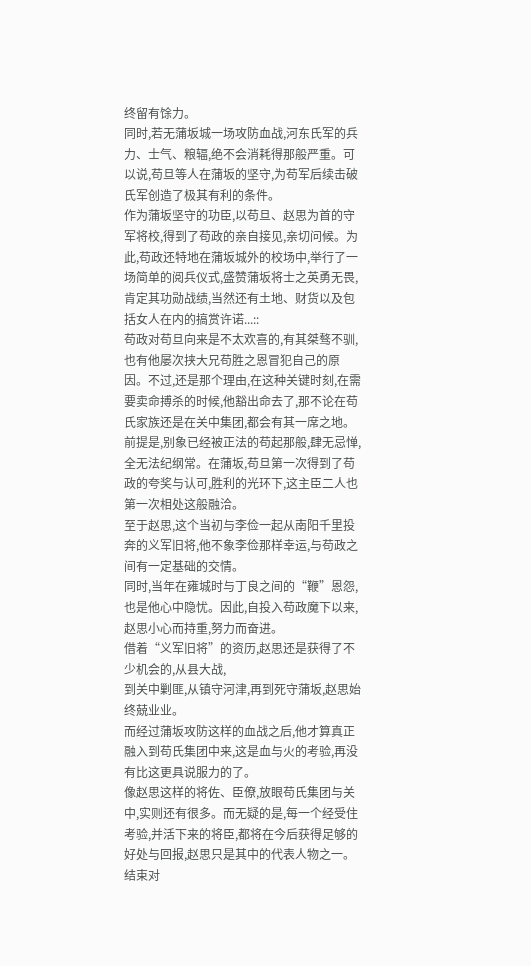终留有馀力。
同时,若无蒲坂城一场攻防血战,河东氏军的兵力、士气、粮辐,绝不会消耗得那般严重。可以说,苟旦等人在蒲坂的坚守,为苟军后续击破氏军创造了极其有利的条件。
作为蒲坂坚守的功臣,以苟旦、赵思为首的守军将校,得到了苟政的亲自接见,亲切问候。为此,苟政还特地在蒲坂城外的校场中,举行了一场简单的阅兵仪式,盛赞蒲坂将士之英勇无畏,肯定其功勋战绩,当然还有土地、财货以及包括女人在内的搞赏许诺...::
苟政对苟旦向来是不太欢喜的,有其桀骜不驯,也有他屡次挟大兄苟胜之恩冒犯自己的原因。不过,还是那个理由,在这种关键时刻,在需要卖命搏杀的时候,他豁出命去了,那不论在苟氏家族还是在关中集团,都会有其一席之地。
前提是,别象已经被正法的苟起那般,肆无忌惮,全无法纪纲常。在蒲坂,苟旦第一次得到了苟政的夸奖与认可,胜利的光环下,这主臣二人也第一次相处这般融洽。
至于赵思,这个当初与李俭一起从南阳千里投奔的义军旧将,他不象李俭那样幸运,与苟政之间有一定基础的交情。
同时,当年在雍城时与丁良之间的“鞭”恩怨,也是他心中隐忧。因此,自投入苟政魔下以来,赵思小心而持重,努力而奋进。
借着“义军旧将”的资历,赵思还是获得了不少机会的,从县大战,
到关中剿匪,从镇守河津,再到死守蒲坂,赵思始终兢业业。
而经过蒲坂攻防这样的血战之后,他才算真正融入到苟氏集团中来,这是血与火的考验,再没有比这更具说服力的了。
像赵思这样的将佐、臣僚,放眼苟氏集团与关中,实则还有很多。而无疑的是,每一个经受住考验,并活下来的将臣,都将在今后获得足够的好处与回报,赵思只是其中的代表人物之一。
结束对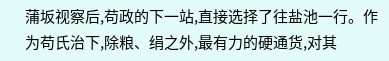蒲坂视察后,苟政的下一站,直接选择了往盐池一行。作为苟氏治下,除粮、绢之外,最有力的硬通货,对其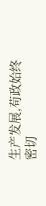生产发展,苟政始终密切